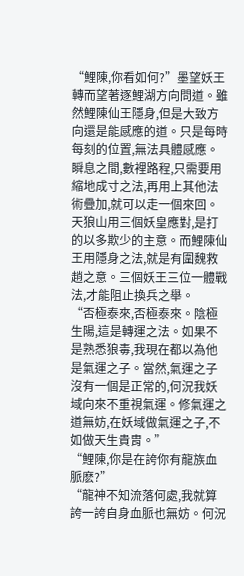“鯉陳,你看如何?”墨望妖王轉而望著逐鯉湖方向問道。雖然鯉陳仙王隱身,但是大致方向還是能感應的道。只是每時每刻的位置,無法具體感應。
瞬息之間,數裡路程,只需要用縮地成寸之法,再用上其他法術疊加,就可以走一個來回。天狼山用三個妖皇應對,是打的以多欺少的主意。而鯉陳仙王用隱身之法,就是有圍魏救趙之意。三個妖王三位一體戰法,才能阻止換兵之舉。
“否極泰來,否極泰來。陰極生陽,這是轉運之法。如果不是熟悉狼毒,我現在都以為他是氣運之子。當然,氣運之子沒有一個是正常的,何況我妖域向來不重視氣運。修氣運之道無妨,在妖域做氣運之子,不如做天生貴胄。”
“鯉陳,你是在誇你有龍族血脈麽?”
“龍神不知流落何處,我就算誇一誇自身血脈也無妨。何況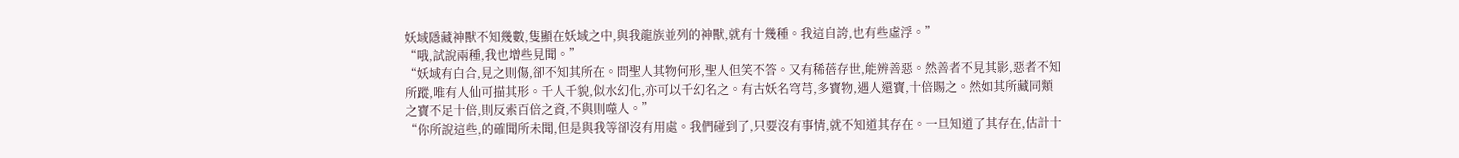妖域隱藏神獸不知幾數,隻顯在妖域之中,與我龍族並列的神獸,就有十幾種。我這自誇,也有些虛浮。”
“哦,試說兩種,我也增些見聞。”
“妖域有白合,見之則傷,卻不知其所在。問聖人其物何形,聖人但笑不答。又有稀蓓存世,能辨善惡。然善者不見其影,惡者不知所蹤,唯有人仙可描其形。千人千貌,似水幻化,亦可以千幻名之。有古妖名穹芎,多寶物,遇人還寶,十倍賜之。然如其所藏同類之寶不足十倍,則反索百倍之資,不與則噬人。”
“你所說這些,的確聞所未聞,但是與我等卻沒有用處。我們碰到了,只要沒有事情,就不知道其存在。一旦知道了其存在,估計十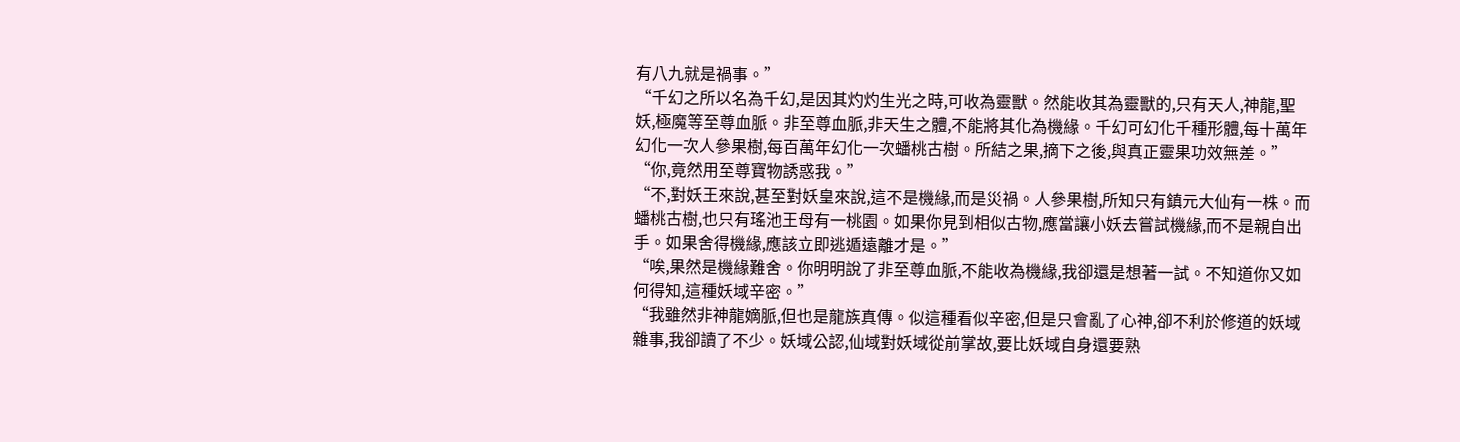有八九就是禍事。”
“千幻之所以名為千幻,是因其灼灼生光之時,可收為靈獸。然能收其為靈獸的,只有天人,神龍,聖妖,極魔等至尊血脈。非至尊血脈,非天生之體,不能將其化為機緣。千幻可幻化千種形體,每十萬年幻化一次人參果樹,每百萬年幻化一次蟠桃古樹。所結之果,摘下之後,與真正靈果功效無差。”
“你,竟然用至尊寶物誘惑我。”
“不,對妖王來說,甚至對妖皇來說,這不是機緣,而是災禍。人參果樹,所知只有鎮元大仙有一株。而蟠桃古樹,也只有瑤池王母有一桃園。如果你見到相似古物,應當讓小妖去嘗試機緣,而不是親自出手。如果舍得機緣,應該立即逃遁遠離才是。”
“唉,果然是機緣難舍。你明明說了非至尊血脈,不能收為機緣,我卻還是想著一試。不知道你又如何得知,這種妖域辛密。”
“我雖然非神龍嫡脈,但也是龍族真傳。似這種看似辛密,但是只會亂了心神,卻不利於修道的妖域雜事,我卻讀了不少。妖域公認,仙域對妖域從前掌故,要比妖域自身還要熟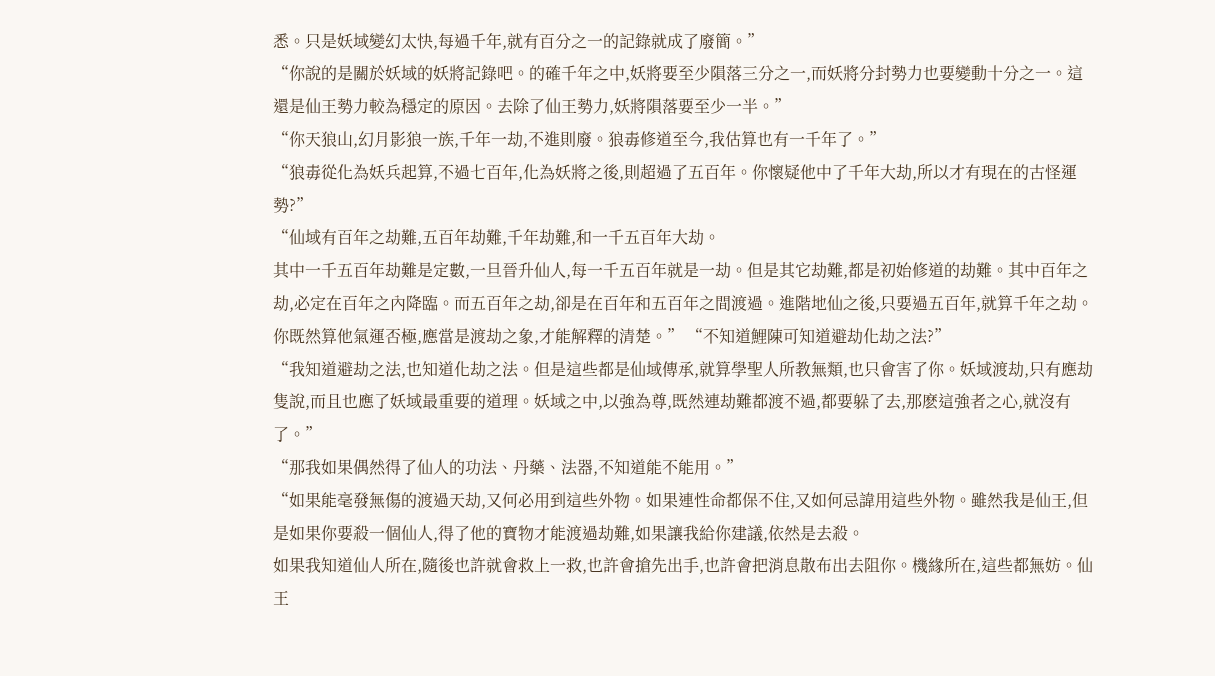悉。只是妖域變幻太快,每過千年,就有百分之一的記錄就成了廢簡。”
“你說的是關於妖域的妖將記錄吧。的確千年之中,妖將要至少隕落三分之一,而妖將分封勢力也要變動十分之一。這還是仙王勢力較為穩定的原因。去除了仙王勢力,妖將隕落要至少一半。”
“你天狼山,幻月影狼一族,千年一劫,不進則廢。狼毒修道至今,我估算也有一千年了。”
“狼毒從化為妖兵起算,不過七百年,化為妖將之後,則超過了五百年。你懷疑他中了千年大劫,所以才有現在的古怪運勢?”
“仙域有百年之劫難,五百年劫難,千年劫難,和一千五百年大劫。
其中一千五百年劫難是定數,一旦晉升仙人,每一千五百年就是一劫。但是其它劫難,都是初始修道的劫難。其中百年之劫,必定在百年之內降臨。而五百年之劫,卻是在百年和五百年之間渡過。進階地仙之後,只要過五百年,就算千年之劫。你既然算他氣運否極,應當是渡劫之象,才能解釋的清楚。” “不知道鯉陳可知道避劫化劫之法?”
“我知道避劫之法,也知道化劫之法。但是這些都是仙域傳承,就算學聖人所教無類,也只會害了你。妖域渡劫,只有應劫隻說,而且也應了妖域最重要的道理。妖域之中,以強為尊,既然連劫難都渡不過,都要躲了去,那麽這強者之心,就沒有了。”
“那我如果偶然得了仙人的功法、丹藥、法器,不知道能不能用。”
“如果能毫發無傷的渡過天劫,又何必用到這些外物。如果連性命都保不住,又如何忌諱用這些外物。雖然我是仙王,但是如果你要殺一個仙人,得了他的寶物才能渡過劫難,如果讓我給你建議,依然是去殺。
如果我知道仙人所在,隨後也許就會救上一救,也許會搶先出手,也許會把消息散布出去阻你。機緣所在,這些都無妨。仙王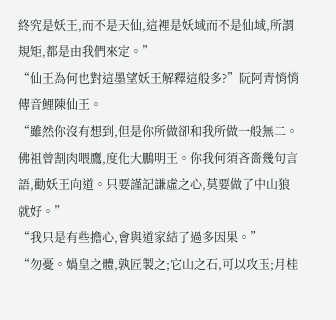終究是妖王,而不是天仙,這裡是妖域而不是仙域,所謂規矩,都是由我們來定。”
“仙王為何也對這墨望妖王解釋這般多?”阮阿青悄悄傳音鯉陳仙王。
“雖然你沒有想到,但是你所做卻和我所做一般無二。佛祖曾割肉喂鷹,度化大鵬明王。你我何須吝嗇幾句言語,勸妖王向道。只要謹記謙虛之心,莫要做了中山狼就好。”
“我只是有些擔心,會與道家結了過多因果。”
“勿憂。媧皇之體,孰匠製之;它山之石,可以攻玉;月桂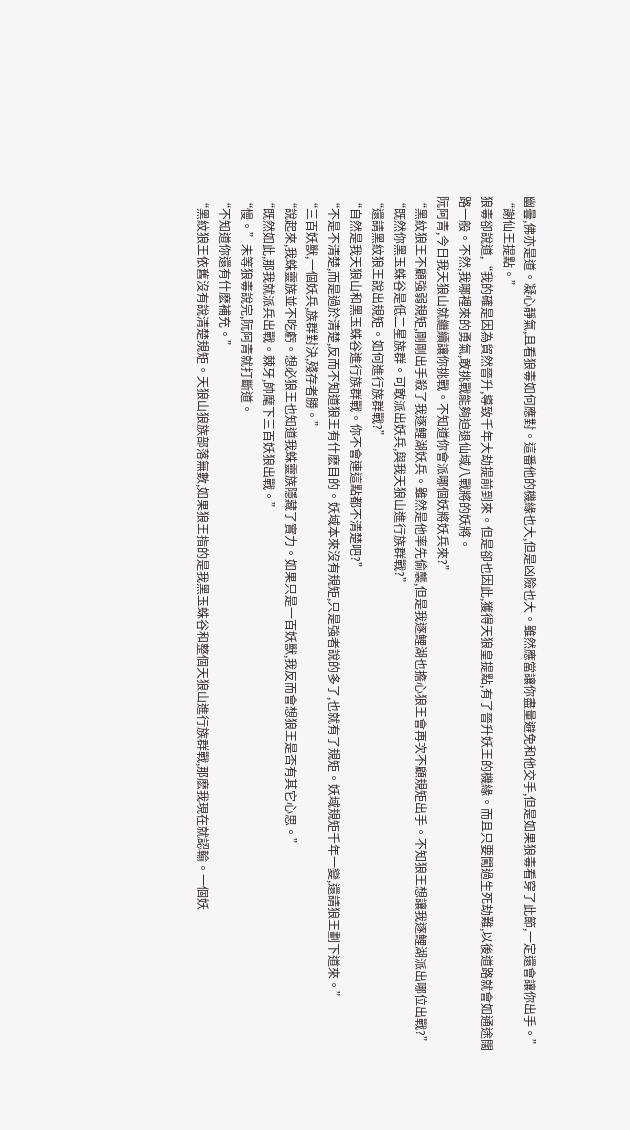幽曇,佛亦是道。凝心靜氣,且看狼毒如何應對。這番他的機緣也大,但是凶險也大。雖然應當讓你盡量避免和他交手,但是如果狼毒看穿了此節,一定還會讓你出手。”
“謝仙王提點。”
狼毒卻說道,“我的確是因為貿然晉升,導致千年大劫提前到來。但是卻也因此,獲得天狼皇提點,有了晉升妖王的機緣。而且只要闖過生死劫難,以後道路就會如通途闊路一般。不然,我哪裡來的勇氣,敢挑戰能夠迫退仙域八戰將的妖將。
阮阿青,今日我天狼山就繼續讓你挑戰。不知道你會派哪個妖將妖兵來?”
“黑紋狼王不顧強弱規矩,剛剛出手殺了我逐鯉湖妖兵。雖然是他率先偷襲,但是我逐鯉湖也擔心狼王會再次不顧規矩出手。不知狼王想讓我逐鯉湖派出哪位出戰?”
“既然你黑玉蛛谷是低二星族群。可敢派出妖兵,與我天狼山進行族群戰?”
“還請黑紋狼王說出規矩。如何進行族群戰?”
“自然是我天狼山和黑玉蛛谷進行族群戰。你不會連這點都不清楚吧?”
“不是不清楚,而是過於清楚,反而不知道狼王有什麽目的。妖域本來沒有規矩,只是強者說的多了,也就有了規矩。妖域規矩千年一變,還請狼王劃下道來。”
“三百妖獸,一個妖兵,族群對決,殘存者勝。”
“說起來,我蛛靈族並不吃虧。想必狼王也知道我蛛靈族隱藏了實力。如果只是一百妖獸,我反而會想狼王是否有其它心思。”
“既然如此,那我就派兵出戰。棘牙,帥麾下三百妖狼出戰。”
“慢。”未等狼毒說完,阮阿青就打斷道。
“不知道你還有什麽補充。”
“黑紋狼王依舊沒有說清楚規矩。天狼山狼族部落無數,如果狼王指的是我黑玉蛛谷和整個天狼山進行族群戰,那麽我現在就認輸。一個妖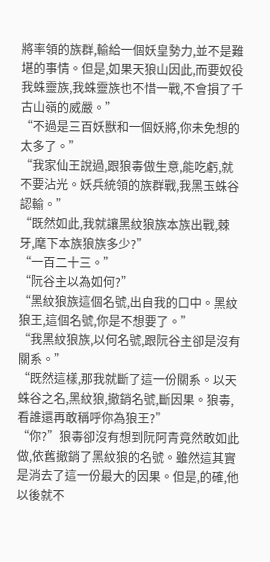將率領的族群,輸給一個妖皇勢力,並不是難堪的事情。但是,如果天狼山因此,而要奴役我蛛靈族,我蛛靈族也不惜一戰,不會損了千古山嶺的威嚴。”
“不過是三百妖獸和一個妖將,你未免想的太多了。”
“我家仙王說過,跟狼毒做生意,能吃虧,就不要沾光。妖兵統領的族群戰,我黑玉蛛谷認輸。”
“既然如此,我就讓黑紋狼族本族出戰,棘牙,麾下本族狼族多少?”
“一百二十三。”
“阮谷主以為如何?”
“黑紋狼族這個名號,出自我的口中。黑紋狼王,這個名號,你是不想要了。”
“我黑紋狼族,以何名號,跟阮谷主卻是沒有關系。”
“既然這樣,那我就斷了這一份關系。以天蛛谷之名,黑紋狼,撤銷名號,斷因果。狼毒,看誰還再敢稱呼你為狼王?”
“你?”狼毒卻沒有想到阮阿青竟然敢如此做,依舊撤銷了黑紋狼的名號。雖然這其實是消去了這一份最大的因果。但是,的確,他以後就不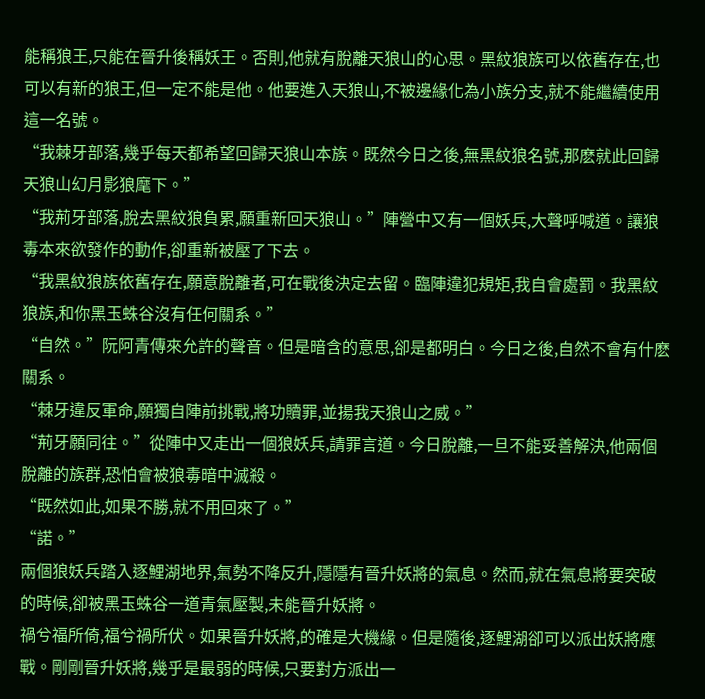能稱狼王,只能在晉升後稱妖王。否則,他就有脫離天狼山的心思。黑紋狼族可以依舊存在,也可以有新的狼王,但一定不能是他。他要進入天狼山,不被邊緣化為小族分支,就不能繼續使用這一名號。
“我棘牙部落,幾乎每天都希望回歸天狼山本族。既然今日之後,無黑紋狼名號,那麽就此回歸天狼山幻月影狼麾下。”
“我荊牙部落,脫去黑紋狼負累,願重新回天狼山。”陣營中又有一個妖兵,大聲呼喊道。讓狼毒本來欲發作的動作,卻重新被壓了下去。
“我黑紋狼族依舊存在,願意脫離者,可在戰後決定去留。臨陣違犯規矩,我自會處罰。我黑紋狼族,和你黑玉蛛谷沒有任何關系。”
“自然。”阮阿青傳來允許的聲音。但是暗含的意思,卻是都明白。今日之後,自然不會有什麽關系。
“棘牙違反軍命,願獨自陣前挑戰,將功贖罪,並揚我天狼山之威。”
“荊牙願同往。”從陣中又走出一個狼妖兵,請罪言道。今日脫離,一旦不能妥善解決,他兩個脫離的族群,恐怕會被狼毒暗中滅殺。
“既然如此,如果不勝,就不用回來了。”
“諾。”
兩個狼妖兵踏入逐鯉湖地界,氣勢不降反升,隱隱有晉升妖將的氣息。然而,就在氣息將要突破的時候,卻被黑玉蛛谷一道青氣壓製,未能晉升妖將。
禍兮福所倚,福兮禍所伏。如果晉升妖將,的確是大機緣。但是隨後,逐鯉湖卻可以派出妖將應戰。剛剛晉升妖將,幾乎是最弱的時候,只要對方派出一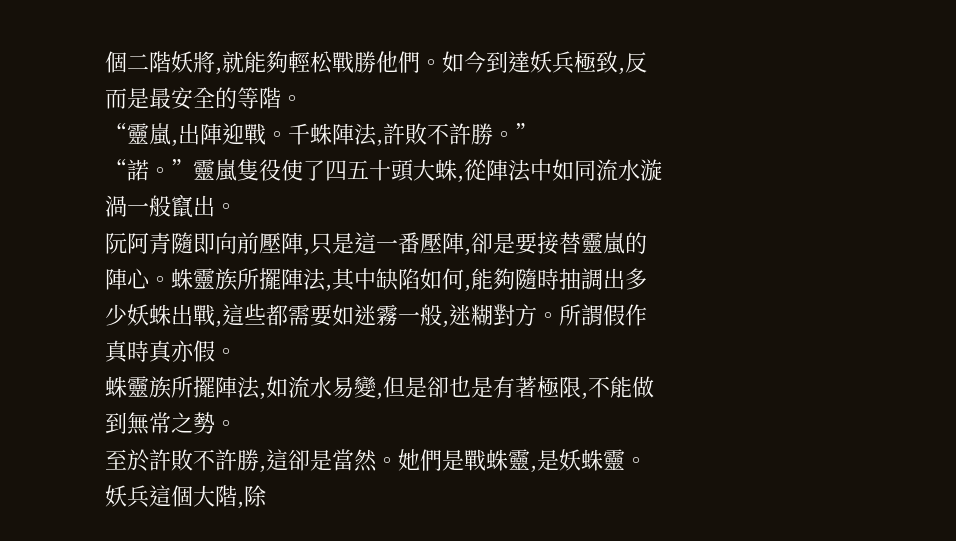個二階妖將,就能夠輕松戰勝他們。如今到達妖兵極致,反而是最安全的等階。
“靈嵐,出陣迎戰。千蛛陣法,許敗不許勝。”
“諾。”靈嵐隻役使了四五十頭大蛛,從陣法中如同流水漩渦一般竄出。
阮阿青隨即向前壓陣,只是這一番壓陣,卻是要接替靈嵐的陣心。蛛靈族所擺陣法,其中缺陷如何,能夠隨時抽調出多少妖蛛出戰,這些都需要如迷霧一般,迷糊對方。所謂假作真時真亦假。
蛛靈族所擺陣法,如流水易變,但是卻也是有著極限,不能做到無常之勢。
至於許敗不許勝,這卻是當然。她們是戰蛛靈,是妖蛛靈。妖兵這個大階,除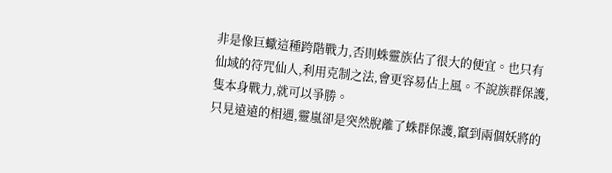非是像巨蠍這種跨階戰力,否則蛛靈族佔了很大的便宜。也只有仙域的符咒仙人,利用克制之法,會更容易佔上風。不說族群保護,隻本身戰力,就可以爭勝。
只見遠遠的相遇,靈嵐卻是突然脫離了蛛群保護,竄到兩個妖將的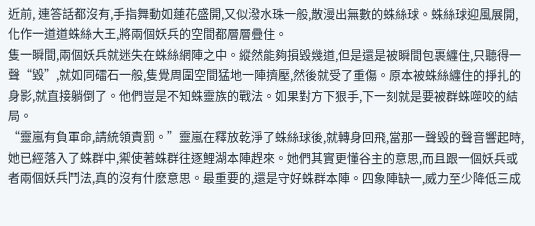近前, 連答話都沒有,手指舞動如蓮花盛開,又似潑水珠一般,散漫出無數的蛛絲球。蛛絲球迎風展開,化作一道道蛛絲大王,將兩個妖兵的空間都層層疊住。
隻一瞬間,兩個妖兵就迷失在蛛絲網陣之中。縱然能夠損毀幾道,但是還是被瞬間包裹纏住,只聽得一聲“毀”,就如同礌石一般,隻覺周圍空間猛地一陣擠壓,然後就受了重傷。原本被蛛絲纏住的掙扎的身影,就直接躺倒了。他們豈是不知蛛靈族的戰法。如果對方下狠手,下一刻就是要被群蛛噬咬的結局。
“靈嵐有負軍命,請統領責罰。”靈嵐在釋放乾淨了蛛絲球後,就轉身回飛,當那一聲毀的聲音響起時,她已經落入了蛛群中,禦使著蛛群往逐鯉湖本陣趕來。她們其實更懂谷主的意思,而且跟一個妖兵或者兩個妖兵鬥法,真的沒有什麽意思。最重要的,還是守好蛛群本陣。四象陣缺一,威力至少降低三成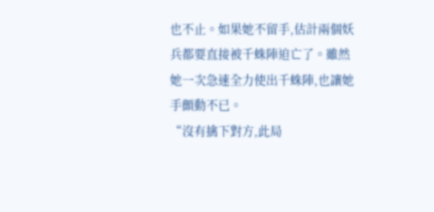也不止。如果她不留手,估計兩個妖兵都要直接被千蛛陣迫亡了。雖然她一次急速全力使出千蛛陣,也讓她手顫動不已。
“沒有擒下對方,此局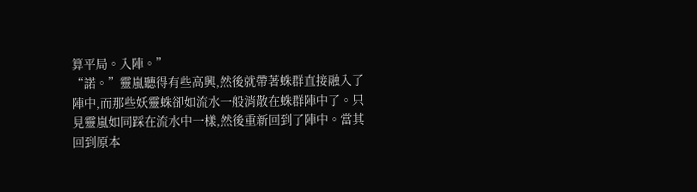算平局。入陣。”
“諾。”靈嵐聽得有些高興,然後就帶著蛛群直接融入了陣中,而那些妖靈蛛卻如流水一般消散在蛛群陣中了。只見靈嵐如同踩在流水中一樣,然後重新回到了陣中。當其回到原本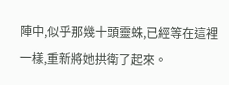陣中,似乎那幾十頭靈蛛,已經等在這裡一樣,重新將她拱衛了起來。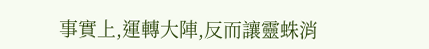事實上,運轉大陣,反而讓靈蛛消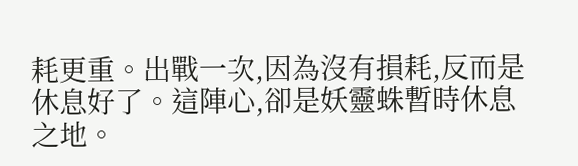耗更重。出戰一次,因為沒有損耗,反而是休息好了。這陣心,卻是妖靈蛛暫時休息之地。